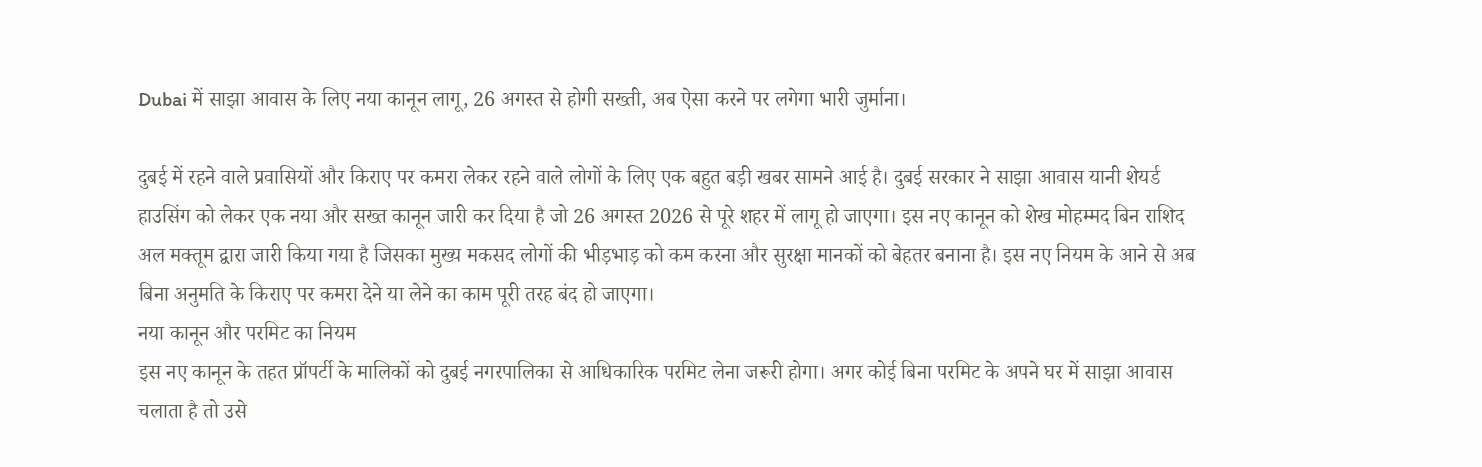Dubai में साझा आवास के लिए नया कानून लागू, 26 अगस्त से होगी सख्ती, अब ऐसा करने पर लगेगा भारी जुर्माना।

दुबई में रहने वाले प्रवासियों और किराए पर कमरा लेकर रहने वाले लोगों के लिए एक बहुत बड़ी खबर सामने आई है। दुबई सरकार ने साझा आवास यानी शेयर्ड हाउसिंग को लेकर एक नया और सख्त कानून जारी कर दिया है जो 26 अगस्त 2026 से पूरे शहर में लागू हो जाएगा। इस नए कानून को शेख मोहम्मद बिन राशिद अल मक्तूम द्वारा जारी किया गया है जिसका मुख्य मकसद लोगों की भीड़भाड़ को कम करना और सुरक्षा मानकों को बेहतर बनाना है। इस नए नियम के आने से अब बिना अनुमति के किराए पर कमरा देने या लेने का काम पूरी तरह बंद हो जाएगा।
नया कानून और परमिट का नियम
इस नए कानून के तहत प्रॉपर्टी के मालिकों को दुबई नगरपालिका से आधिकारिक परमिट लेना जरूरी होगा। अगर कोई बिना परमिट के अपने घर में साझा आवास चलाता है तो उसे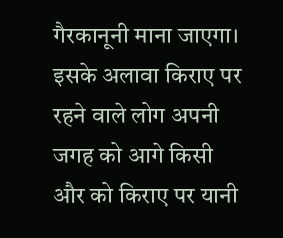गैरकानूनी माना जाएगा। इसके अलावा किराए पर रहने वाले लोग अपनी जगह को आगे किसी और को किराए पर यानी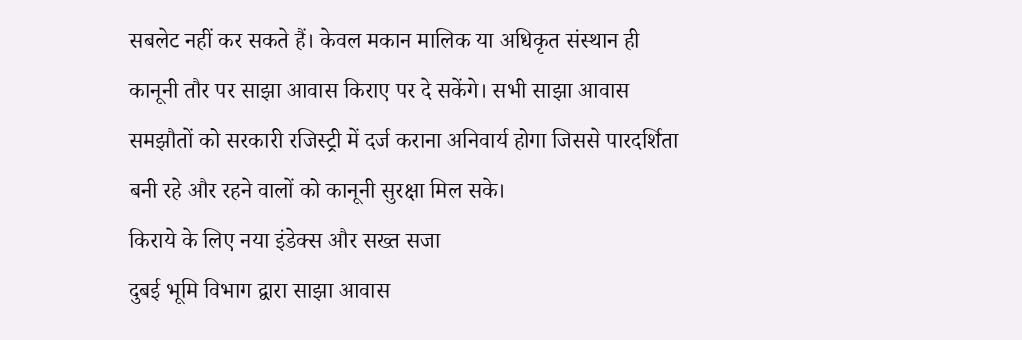सबलेट नहीं कर सकते हैं। केवल मकान मालिक या अधिकृत संस्थान ही कानूनी तौर पर साझा आवास किराए पर दे सकेंगे। सभी साझा आवास समझौतों को सरकारी रजिस्ट्री में दर्ज कराना अनिवार्य होगा जिससे पारदर्शिता बनी रहे और रहने वालों को कानूनी सुरक्षा मिल सके।
किराये के लिए नया इंडेक्स और सख्त सजा
दुबई भूमि विभाग द्वारा साझा आवास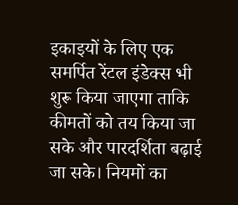इकाइयों के लिए एक समर्पित रेंटल इंडेक्स भी शुरू किया जाएगा ताकि कीमतों को तय किया जा सके और पारदर्शिता बढ़ाई जा सके। नियमों का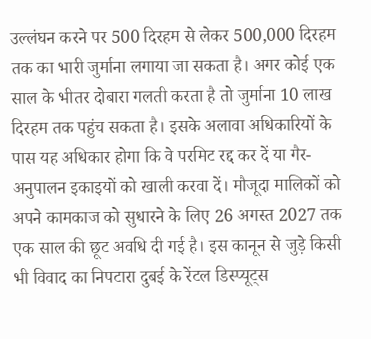उल्लंघन करने पर 500 दिरहम से लेकर 500,000 दिरहम तक का भारी जुर्माना लगाया जा सकता है। अगर कोई एक साल के भीतर दोबारा गलती करता है तो जुर्माना 10 लाख दिरहम तक पहुंच सकता है। इसके अलावा अधिकारियों के पास यह अधिकार होगा कि वे परमिट रद्द कर दें या गैर-अनुपालन इकाइयों को खाली करवा दें। मौजूदा मालिकों को अपने कामकाज को सुधारने के लिए 26 अगस्त 2027 तक एक साल की छूट अवधि दी गई है। इस कानून से जुड़े किसी भी विवाद का निपटारा दुबई के रेंटल डिस्प्यूट्स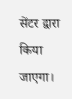सेंटर द्वारा किया जाएगा।